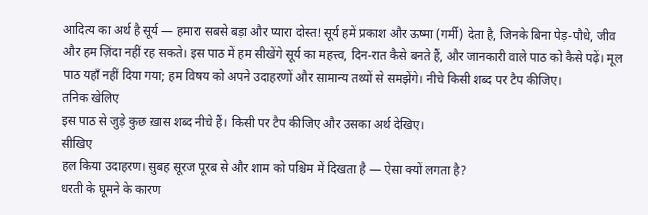आदित्य का अर्थ है सूर्य — हमारा सबसे बड़ा और प्यारा दोस्त! सूर्य हमें प्रकाश और ऊष्मा (गर्मी) देता है, जिनके बिना पेड़-पौधे, जीव और हम ज़िंदा नहीं रह सकते। इस पाठ में हम सीखेंगे सूर्य का महत्त्व, दिन-रात कैसे बनते हैं, और जानकारी वाले पाठ को कैसे पढ़ें। मूल पाठ यहाँ नहीं दिया गया; हम विषय को अपने उदाहरणों और सामान्य तथ्यों से समझेंगे। नीचे किसी शब्द पर टैप कीजिए।
तनिक खेलिए
इस पाठ से जुड़े कुछ ख़ास शब्द नीचे हैं। किसी पर टैप कीजिए और उसका अर्थ देखिए।
सीखिए
हल किया उदाहरण। सुबह सूरज पूरब से और शाम को पश्चिम में दिखता है — ऐसा क्यों लगता है?
धरती के घूमने के कारण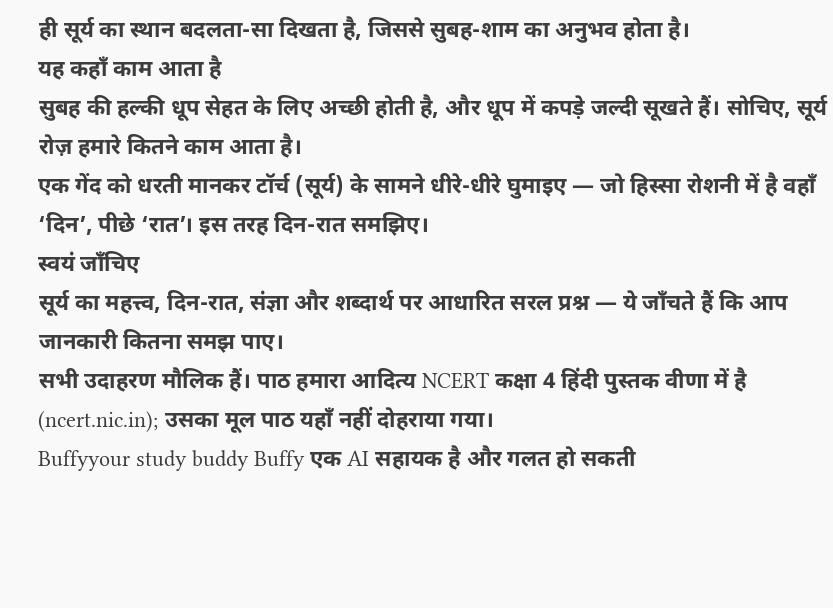ही सूर्य का स्थान बदलता-सा दिखता है, जिससे सुबह-शाम का अनुभव होता है।
यह कहाँ काम आता है
सुबह की हल्की धूप सेहत के लिए अच्छी होती है, और धूप में कपड़े जल्दी सूखते हैं। सोचिए, सूर्य रोज़ हमारे कितने काम आता है।
एक गेंद को धरती मानकर टॉर्च (सूर्य) के सामने धीरे-धीरे घुमाइए — जो हिस्सा रोशनी में है वहाँ ‘दिन’, पीछे ‘रात’। इस तरह दिन-रात समझिए।
स्वयं जाँचिए
सूर्य का महत्त्व, दिन-रात, संज्ञा और शब्दार्थ पर आधारित सरल प्रश्न — ये जाँचते हैं कि आप जानकारी कितना समझ पाए।
सभी उदाहरण मौलिक हैं। पाठ हमारा आदित्य NCERT कक्षा 4 हिंदी पुस्तक वीणा में है (ncert.nic.in); उसका मूल पाठ यहाँ नहीं दोहराया गया।
Buffyyour study buddy Buffy एक AI सहायक है और गलत हो सकती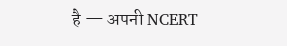है — अपनी NCERT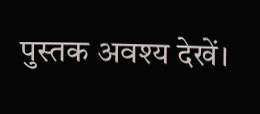पुस्तक अवश्य देखें।